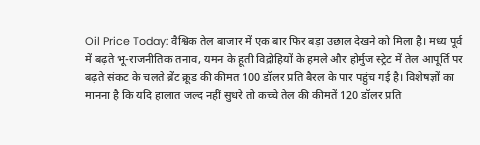Oil Price Today: वैश्विक तेल बाजार में एक बार फिर बड़ा उछाल देखने को मिला है। मध्य पूर्व में बढ़ते भू-राजनीतिक तनाव, यमन के हूती विद्रोहियों के हमले और होर्मुज स्ट्रेट में तेल आपूर्ति पर बढ़ते संकट के चलते ब्रेंट क्रूड की कीमत 100 डॉलर प्रति बैरल के पार पहुंच गई है। विशेषज्ञों का मानना है कि यदि हालात जल्द नहीं सुधरे तो कच्चे तेल की कीमतें 120 डॉलर प्रति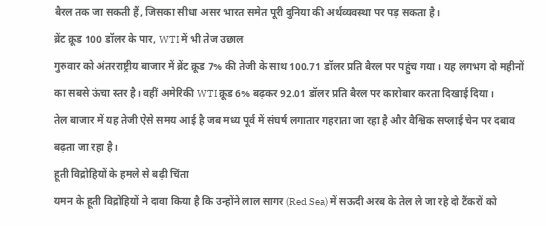बैरल तक जा सकती हैं, जिसका सीधा असर भारत समेत पूरी दुनिया की अर्थव्यवस्था पर पड़ सकता है।
ब्रेंट क्रूड 100 डॉलर के पार, WTI में भी तेज उछाल
गुरुवार को अंतरराष्ट्रीय बाजार में ब्रेंट क्रूड 7% की तेजी के साथ 100.71 डॉलर प्रति बैरल पर पहुंच गया। यह लगभग दो महीनों का सबसे ऊंचा स्तर है। वहीं अमेरिकी WTI क्रूड 6% बढ़कर 92.01 डॉलर प्रति बैरल पर कारोबार करता दिखाई दिया।
तेल बाजार में यह तेजी ऐसे समय आई है जब मध्य पूर्व में संघर्ष लगातार गहराता जा रहा है और वैश्विक सप्लाई चेन पर दबाव बढ़ता जा रहा है।
हूती विद्रोहियों के हमले से बढ़ी चिंता
यमन के हूती विद्रोहियों ने दावा किया है कि उन्होंने लाल सागर (Red Sea) में सऊदी अरब के तेल ले जा रहे दो टैंकरों को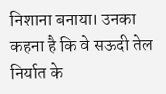निशाना बनाया। उनका कहना है कि वे सऊदी तेल निर्यात के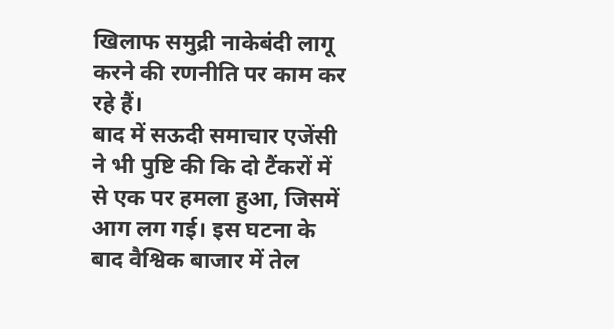खिलाफ समुद्री नाकेबंदी लागू करने की रणनीति पर काम कर रहे हैं।
बाद में सऊदी समाचार एजेंसी ने भी पुष्टि की कि दो टैंकरों में से एक पर हमला हुआ, जिसमें आग लग गई। इस घटना के बाद वैश्विक बाजार में तेल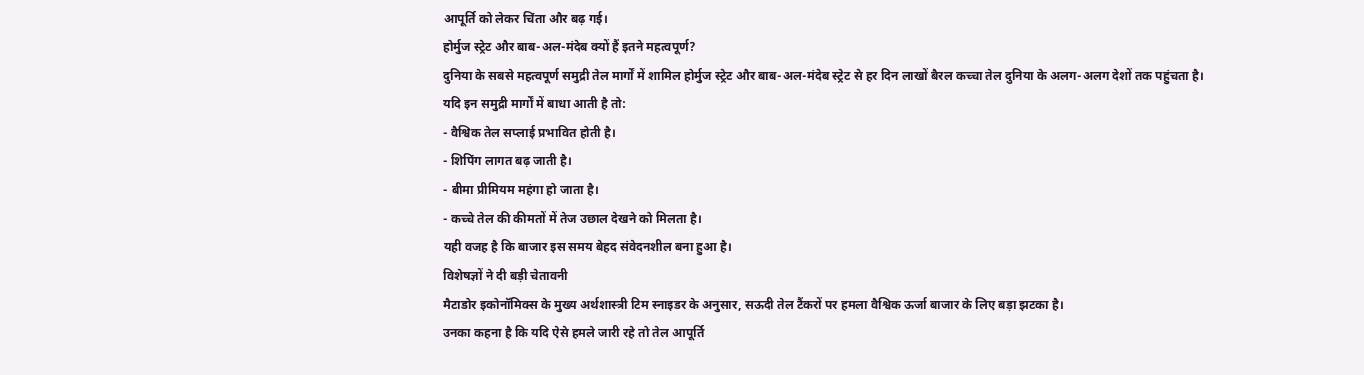आपूर्ति को लेकर चिंता और बढ़ गई।
होर्मुज स्ट्रेट और बाब-अल-मंदेब क्यों हैं इतने महत्वपूर्ण?
दुनिया के सबसे महत्वपूर्ण समुद्री तेल मार्गों में शामिल होर्मुज स्ट्रेट और बाब-अल-मंदेब स्ट्रेट से हर दिन लाखों बैरल कच्चा तेल दुनिया के अलग-अलग देशों तक पहुंचता है।
यदि इन समुद्री मार्गों में बाधा आती है तो:
- वैश्विक तेल सप्लाई प्रभावित होती है।
- शिपिंग लागत बढ़ जाती है।
- बीमा प्रीमियम महंगा हो जाता है।
- कच्चे तेल की कीमतों में तेज उछाल देखने को मिलता है।
यही वजह है कि बाजार इस समय बेहद संवेदनशील बना हुआ है।
विशेषज्ञों ने दी बड़ी चेतावनी
मैटाडोर इकोनॉमिक्स के मुख्य अर्थशास्त्री टिम स्नाइडर के अनुसार, सऊदी तेल टैंकरों पर हमला वैश्विक ऊर्जा बाजार के लिए बड़ा झटका है।
उनका कहना है कि यदि ऐसे हमले जारी रहे तो तेल आपूर्ति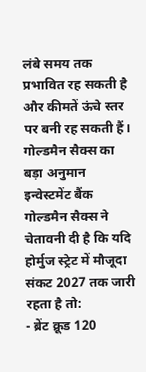लंबे समय तक प्रभावित रह सकती है और कीमतें ऊंचे स्तर पर बनी रह सकती हैं।
गोल्डमैन सैक्स का बड़ा अनुमान
इन्वेस्टमेंट बैंक गोल्डमैन सैक्स ने चेतावनी दी है कि यदि होर्मुज स्ट्रेट में मौजूदा संकट 2027 तक जारी रहता है तो:
- ब्रेंट क्रूड 120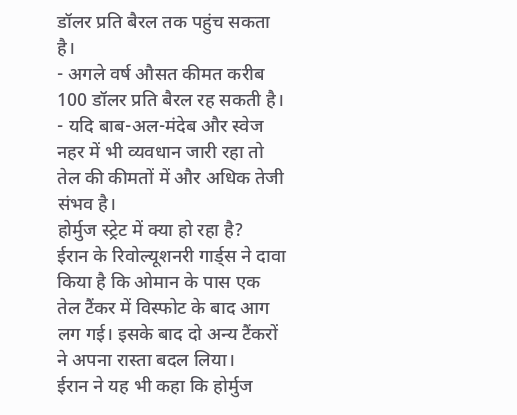डॉलर प्रति बैरल तक पहुंच सकता है।
- अगले वर्ष औसत कीमत करीब 100 डॉलर प्रति बैरल रह सकती है।
- यदि बाब-अल-मंदेब और स्वेज नहर में भी व्यवधान जारी रहा तो तेल की कीमतों में और अधिक तेजी संभव है।
होर्मुज स्ट्रेट में क्या हो रहा है?
ईरान के रिवोल्यूशनरी गार्ड्स ने दावा किया है कि ओमान के पास एक तेल टैंकर में विस्फोट के बाद आग लग गई। इसके बाद दो अन्य टैंकरों ने अपना रास्ता बदल लिया।
ईरान ने यह भी कहा कि होर्मुज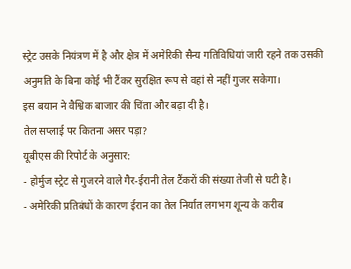स्ट्रेट उसके नियंत्रण में है और क्षेत्र में अमेरिकी सैन्य गतिविधियां जारी रहने तक उसकी अनुमति के बिना कोई भी टैंकर सुरक्षित रूप से वहां से नहीं गुजर सकेगा।
इस बयान ने वैश्विक बाजार की चिंता और बढ़ा दी है।
तेल सप्लाई पर कितना असर पड़ा?
यूबीएस की रिपोर्ट के अनुसार:
- होर्मुज स्ट्रेट से गुजरने वाले गैर-ईरानी तेल टैंकरों की संख्या तेजी से घटी है।
- अमेरिकी प्रतिबंधों के कारण ईरान का तेल निर्यात लगभग शून्य के करीब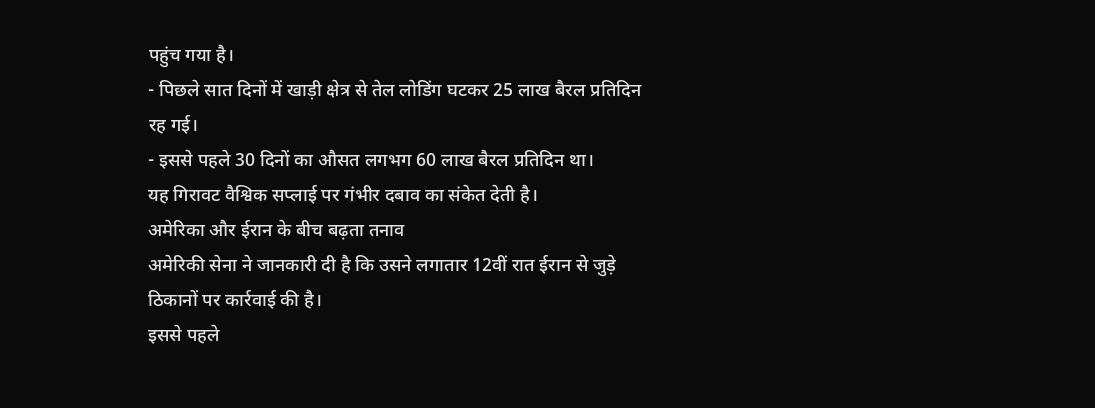पहुंच गया है।
- पिछले सात दिनों में खाड़ी क्षेत्र से तेल लोडिंग घटकर 25 लाख बैरल प्रतिदिन रह गई।
- इससे पहले 30 दिनों का औसत लगभग 60 लाख बैरल प्रतिदिन था।
यह गिरावट वैश्विक सप्लाई पर गंभीर दबाव का संकेत देती है।
अमेरिका और ईरान के बीच बढ़ता तनाव
अमेरिकी सेना ने जानकारी दी है कि उसने लगातार 12वीं रात ईरान से जुड़े ठिकानों पर कार्रवाई की है।
इससे पहले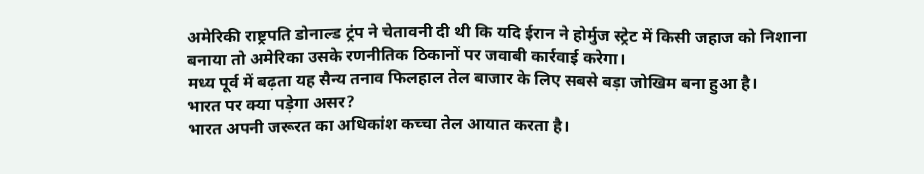अमेरिकी राष्ट्रपति डोनाल्ड ट्रंप ने चेतावनी दी थी कि यदि ईरान ने होर्मुज स्ट्रेट में किसी जहाज को निशाना बनाया तो अमेरिका उसके रणनीतिक ठिकानों पर जवाबी कार्रवाई करेगा।
मध्य पूर्व में बढ़ता यह सैन्य तनाव फिलहाल तेल बाजार के लिए सबसे बड़ा जोखिम बना हुआ है।
भारत पर क्या पड़ेगा असर?
भारत अपनी जरूरत का अधिकांश कच्चा तेल आयात करता है।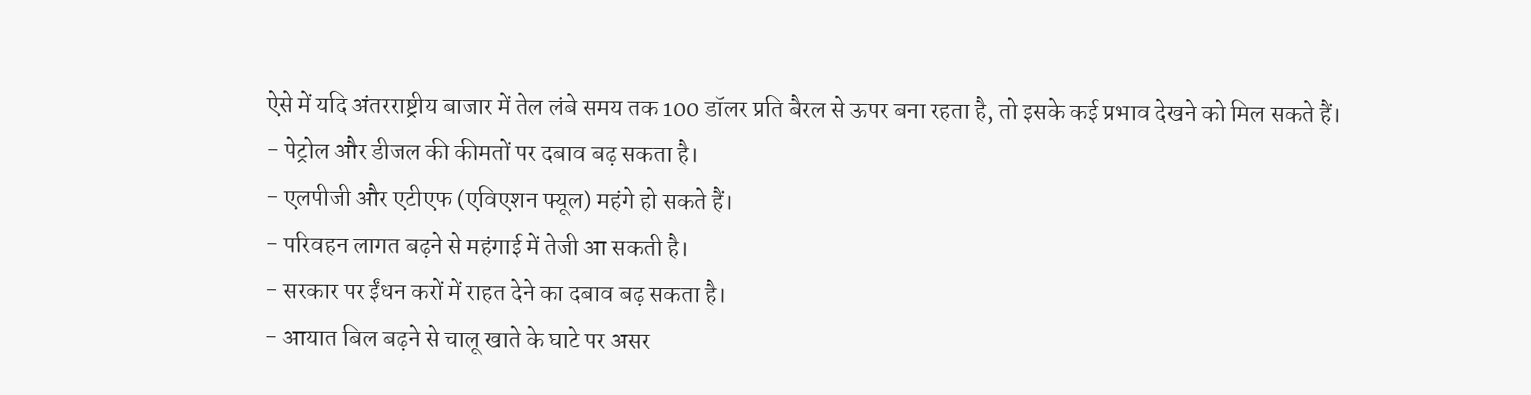ऐसे में यदि अंतरराष्ट्रीय बाजार में तेल लंबे समय तक 100 डॉलर प्रति बैरल से ऊपर बना रहता है, तो इसके कई प्रभाव देखने को मिल सकते हैं।
- पेट्रोल और डीजल की कीमतों पर दबाव बढ़ सकता है।
- एलपीजी और एटीएफ (एविएशन फ्यूल) महंगे हो सकते हैं।
- परिवहन लागत बढ़ने से महंगाई में तेजी आ सकती है।
- सरकार पर ईंधन करों में राहत देने का दबाव बढ़ सकता है।
- आयात बिल बढ़ने से चालू खाते के घाटे पर असर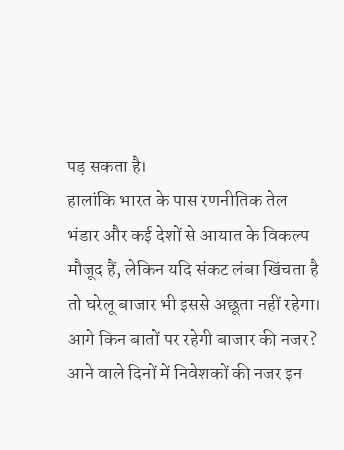पड़ सकता है।
हालांकि भारत के पास रणनीतिक तेल भंडार और कई देशों से आयात के विकल्प मौजूद हैं, लेकिन यदि संकट लंबा खिंचता है तो घरेलू बाजार भी इससे अछूता नहीं रहेगा।
आगे किन बातों पर रहेगी बाजार की नजर?
आने वाले दिनों में निवेशकों की नजर इन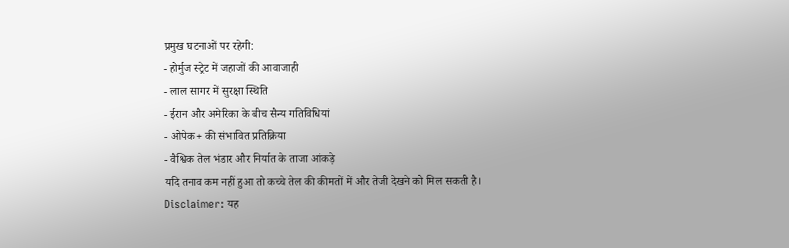प्रमुख घटनाओं पर रहेगी:
- होर्मुज स्ट्रेट में जहाजों की आवाजाही
- लाल सागर में सुरक्षा स्थिति
- ईरान और अमेरिका के बीच सैन्य गतिविधियां
- ओपेक+ की संभावित प्रतिक्रिया
- वैश्विक तेल भंडार और निर्यात के ताजा आंकड़े
यदि तनाव कम नहीं हुआ तो कच्चे तेल की कीमतों में और तेजी देखने को मिल सकती है।
Disclaimer: यह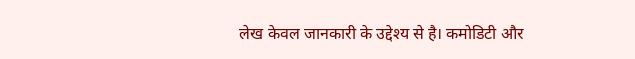लेख केवल जानकारी के उद्देश्य से है। कमोडिटी और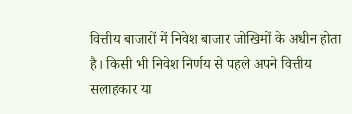वित्तीय बाजारों में निवेश बाजार जोखिमों के अधीन होता है। किसी भी निवेश निर्णय से पहले अपने वित्तीय सलाहकार या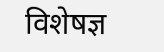विशेषज्ञ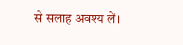से सलाह अवश्य लें।